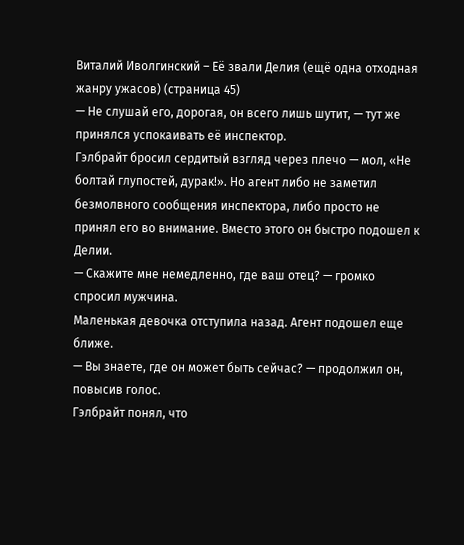Виталий Иволгинский – Её звали Делия (ещё одна отходная жанру ужасов) (страница 45)
— Не слушай его, дорогая, он всего лишь шутит, — тут же принялся успокаивать её инспектор.
Гэлбрайт бросил сердитый взгляд через плечо — мол, «Не болтай глупостей, дурак!». Но агент либо не заметил безмолвного сообщения инспектора, либо просто не принял его во внимание. Вместо этого он быстро подошел к Делии.
— Скажите мне немедленно, где ваш отец? — громко спросил мужчина.
Маленькая девочка отступила назад. Агент подошел еще ближе.
— Вы знаете, где он может быть сейчас? — продолжил он, повысив голос.
Гэлбрайт понял, что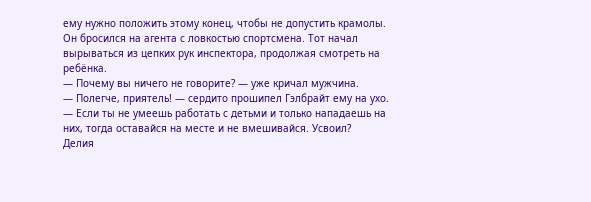ему нужно положить этому конец, чтобы не допустить крамолы. Он бросился на агента с ловкостью спортсмена. Тот начал вырываться из цепких рук инспектора, продолжая смотреть на ребёнка.
— Почему вы ничего не говорите? — уже кричал мужчина.
— Полегче, приятель! — сердито прошипел Гэлбрайт ему на ухо. — Если ты не умеешь работать с детьми и только нападаешь на них, тогда оставайся на месте и не вмешивайся. Усвоил?
Делия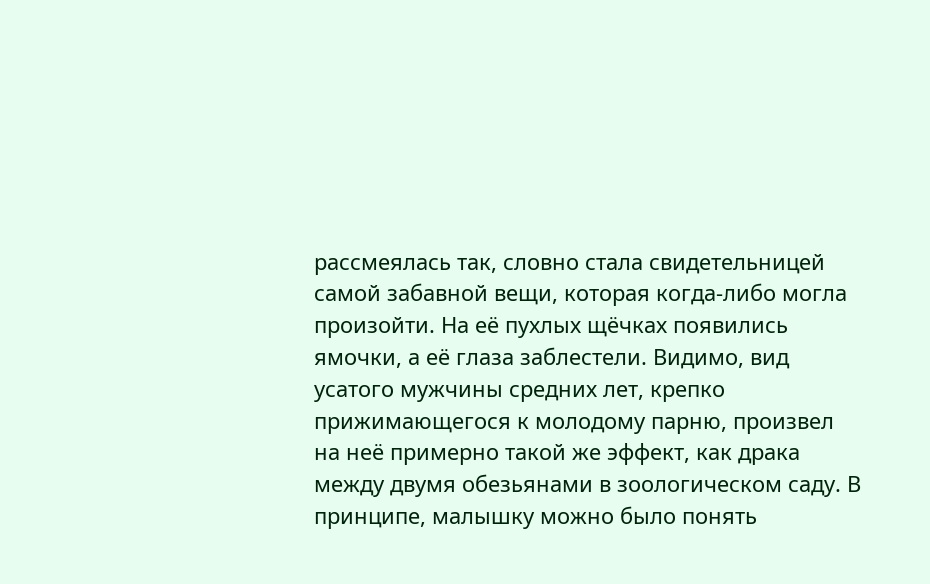рассмеялась так, словно стала свидетельницей самой забавной вещи, которая когда-либо могла произойти. На её пухлых щёчках появились ямочки, а её глаза заблестели. Видимо, вид усатого мужчины средних лет, крепко прижимающегося к молодому парню, произвел на неё примерно такой же эффект, как драка между двумя обезьянами в зоологическом саду. В принципе, малышку можно было понять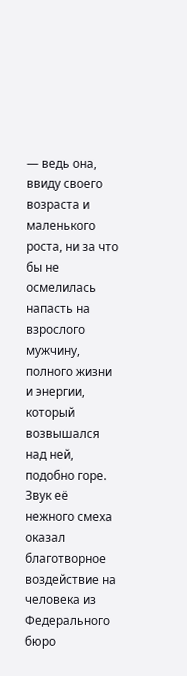— ведь она, ввиду своего возраста и маленького роста, ни за что бы не осмелилась напасть на взрослого мужчину, полного жизни и энергии, который возвышался над ней, подобно горе.
Звук её нежного смеха оказал благотворное воздействие на человека из Федерального бюро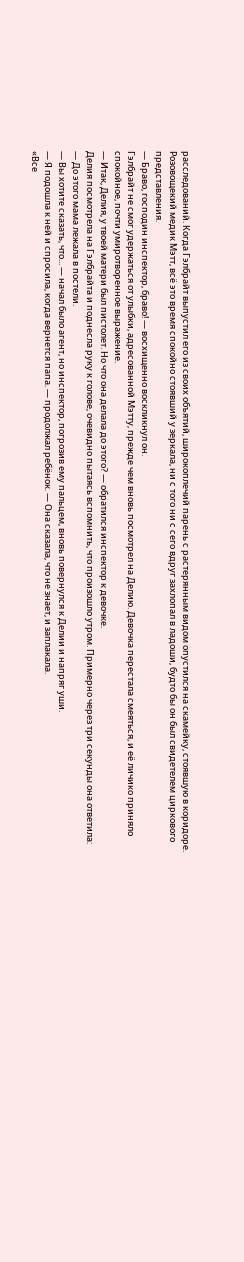расследований. Когда Гэлбрайт выпустил его из своих объятий, широкоплечий парень с растерянным видом опустился на скамейку, стоявшую в коридоре. Розовощекий медик Мэтт, всё это время спокойно стоявший у зеркала, ни с того ни с сего вдруг захлопал в ладоши, будто бы он был свидетелем циркового представления.
— Браво, господин инспектор, браво! — восхищенно воскликнул он.
Гэлбрайт не смог удержаться от улыбки, адресованной Мэтту, прежде чем вновь посмотрел на Делию. Девочка перестала смеяться, и её личико приняло спокойное, почти умиротворенное выражение.
— Итак, Делия, у твоей матери был пистолет. Но что она делала до этого? — обратился инспектор к девочке.
Делия посмотрела на Гэлбрайта и поднесла руку к голове, очевидно пытаясь вспомнить, что произошло утром. Примерно через три секунды она ответила:
— До этого мама лежала в постели.
— Вы хотите сказать, что... — начал было агент, но инспектор, погрозив ему пальцем, вновь повернулся к Делии и напряг уши.
— Я подошла к ней и спросила, когда вернется папа. — продолжал ребёнок. — Она сказала, что не знает, и заплакала.
«Все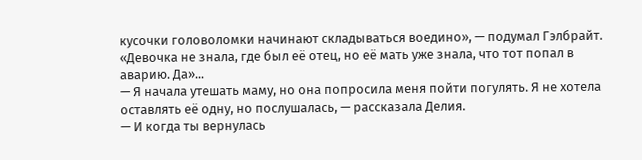кусочки головоломки начинают складываться воедино», — подумал Гэлбрайт. «Девочка не знала, где был её отец, но её мать уже знала, что тот попал в аварию. Да»...
— Я начала утешать маму, но она попросила меня пойти погулять. Я не хотела оставлять её одну, но послушалась, — рассказала Делия.
— И когда ты вернулась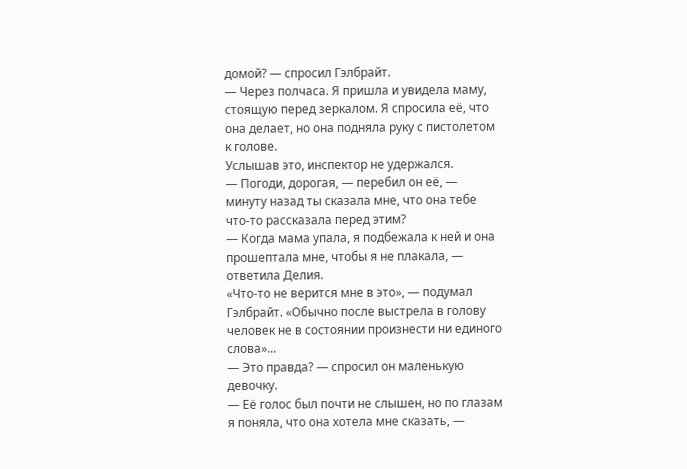домой? — спросил Гэлбрайт.
— Через полчаса. Я пришла и увидела маму, стоящую перед зеркалом. Я спросила её, что она делает, но она подняла руку с пистолетом к голове.
Услышав это, инспектор не удержался.
— Погоди, дорогая, — перебил он её, — минуту назад ты сказала мне, что она тебе что-то рассказала перед этим?
— Когда мама упала, я подбежала к ней и она прошептала мне, чтобы я не плакала, — ответила Делия.
«Что-то не верится мне в это», — подумал Гэлбрайт. «Обычно после выстрела в голову человек не в состоянии произнести ни единого слова»...
— Это правда? — спросил он маленькую девочку.
— Её голос был почти не слышен, но по глазам я поняла, что она хотела мне сказать, —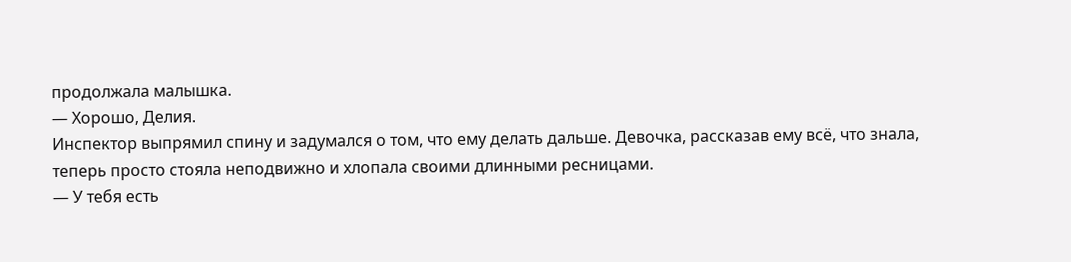продолжала малышка.
— Хорошо, Делия.
Инспектор выпрямил спину и задумался о том, что ему делать дальше. Девочка, рассказав ему всё, что знала, теперь просто стояла неподвижно и хлопала своими длинными ресницами.
— У тебя есть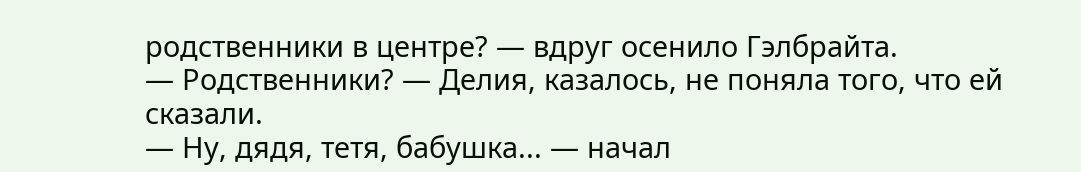родственники в центре? — вдруг осенило Гэлбрайта.
— Родственники? — Делия, казалось, не поняла того, что ей сказали.
— Ну, дядя, тетя, бабушка... — начал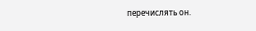перечислять он.